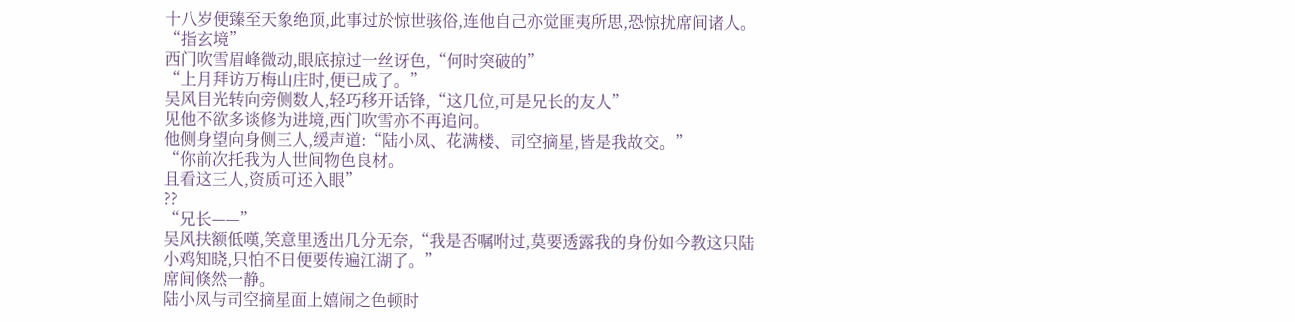十八岁便臻至天象绝顶,此事过於惊世骇俗,连他自己亦觉匪夷所思,恐惊扰席间诸人。
“指玄境”
西门吹雪眉峰微动,眼底掠过一丝讶色,“何时突破的”
“上月拜访万梅山庄时,便已成了。”
吴风目光转向旁侧数人,轻巧移开话锋,“这几位,可是兄长的友人”
见他不欲多谈修为进境,西门吹雪亦不再追问。
他侧身望向身侧三人,缓声道:“陆小凤、花满楼、司空摘星,皆是我故交。”
“你前次托我为人世间物色良材。
且看这三人,资质可还入眼”
??
“兄长——”
吴风扶额低嘆,笑意里透出几分无奈,“我是否嘱咐过,莫要透露我的身份如今教这只陆小鸡知晓,只怕不日便要传遍江湖了。”
席间倏然一静。
陆小凤与司空摘星面上嬉闹之色顿时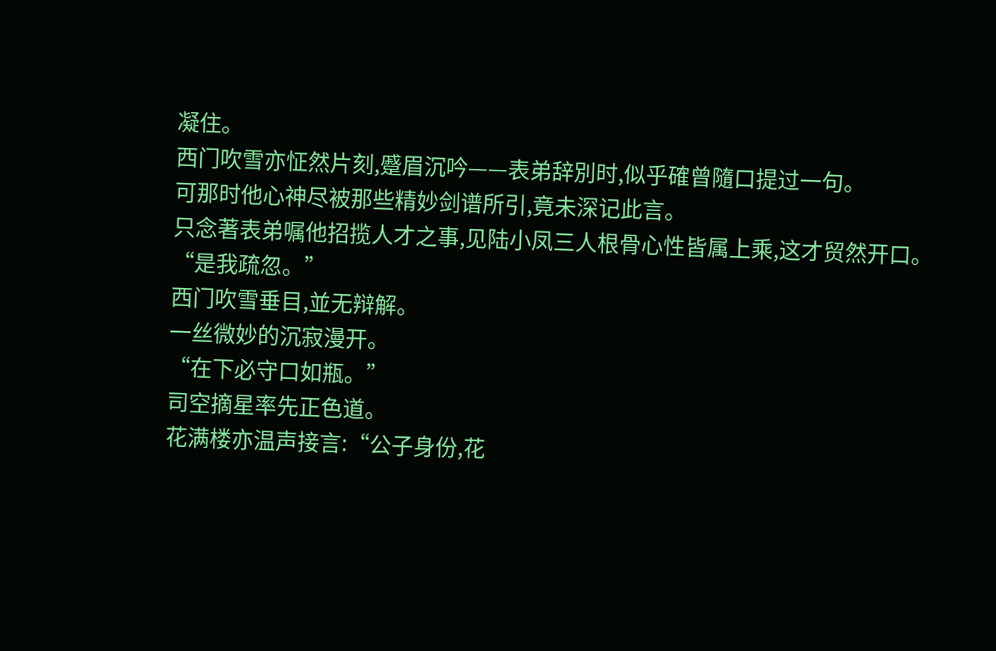凝住。
西门吹雪亦怔然片刻,蹙眉沉吟——表弟辞別时,似乎確曾隨口提过一句。
可那时他心神尽被那些精妙剑谱所引,竟未深记此言。
只念著表弟嘱他招揽人才之事,见陆小凤三人根骨心性皆属上乘,这才贸然开口。
“是我疏忽。”
西门吹雪垂目,並无辩解。
一丝微妙的沉寂漫开。
“在下必守口如瓶。”
司空摘星率先正色道。
花满楼亦温声接言:“公子身份,花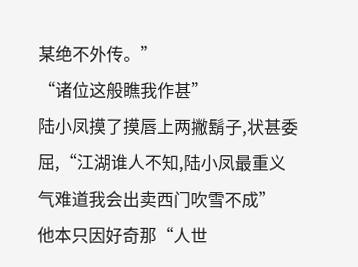某绝不外传。”
“诸位这般瞧我作甚”
陆小凤摸了摸唇上两撇鬍子,状甚委屈,“江湖谁人不知,陆小凤最重义气难道我会出卖西门吹雪不成”
他本只因好奇那“人世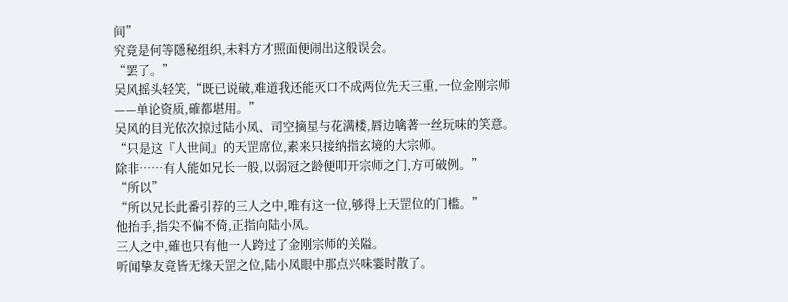间”
究竟是何等隱秘组织,未料方才照面便闹出这般误会。
“罢了。”
吴风摇头轻笑,“既已说破,难道我还能灭口不成两位先天三重,一位金刚宗师——单论资质,確都堪用。”
吴风的目光依次掠过陆小凤、司空摘星与花满楼,唇边噙著一丝玩味的笑意。
“只是这『人世间』的天罡席位,素来只接纳指玄境的大宗师。
除非……有人能如兄长一般,以弱冠之龄便叩开宗师之门,方可破例。”
“所以”
“所以兄长此番引荐的三人之中,唯有这一位,够得上天罡位的门槛。”
他抬手,指尖不偏不倚,正指向陆小凤。
三人之中,確也只有他一人跨过了金刚宗师的关隘。
听闻挚友竟皆无缘天罡之位,陆小凤眼中那点兴味霎时散了。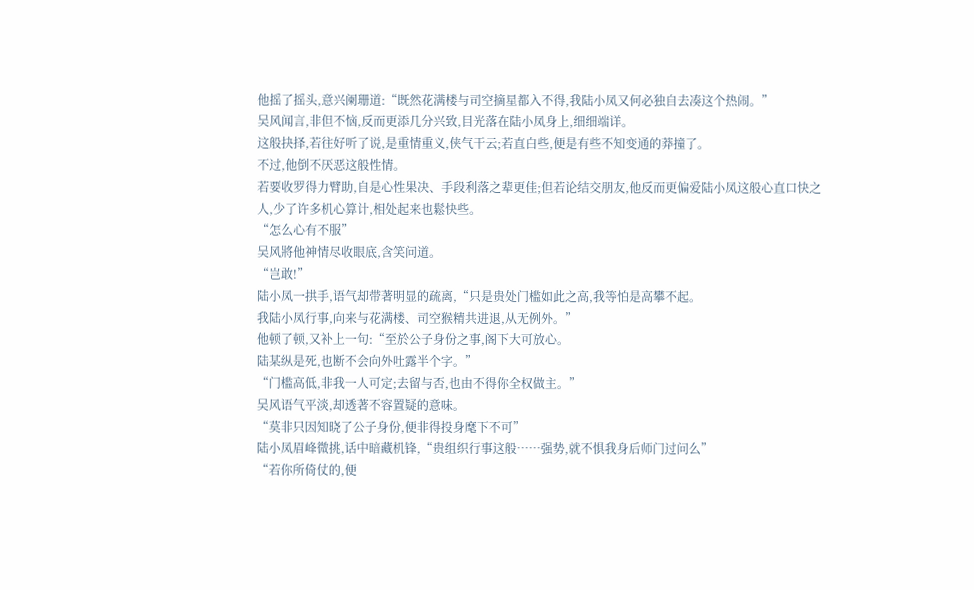他摇了摇头,意兴阑珊道:“既然花满楼与司空摘星都入不得,我陆小凤又何必独自去凑这个热闹。”
吴风闻言,非但不恼,反而更添几分兴致,目光落在陆小凤身上,细细端详。
这般抉择,若往好听了说,是重情重义,侠气干云;若直白些,便是有些不知变通的莽撞了。
不过,他倒不厌恶这般性情。
若要收罗得力臂助,自是心性果决、手段利落之辈更佳;但若论结交朋友,他反而更偏爱陆小凤这般心直口快之人,少了许多机心算计,相处起来也鬆快些。
“怎么心有不服”
吴风將他神情尽收眼底,含笑问道。
“岂敢!”
陆小凤一拱手,语气却带著明显的疏离,“只是贵处门槛如此之高,我等怕是高攀不起。
我陆小凤行事,向来与花满楼、司空猴精共进退,从无例外。”
他顿了顿,又补上一句:“至於公子身份之事,阁下大可放心。
陆某纵是死,也断不会向外吐露半个字。”
“门槛高低,非我一人可定;去留与否,也由不得你全权做主。”
吴风语气平淡,却透著不容置疑的意味。
“莫非只因知晓了公子身份,便非得投身麾下不可”
陆小凤眉峰微挑,话中暗藏机锋,“贵组织行事这般……强势,就不惧我身后师门过问么”
“若你所倚仗的,便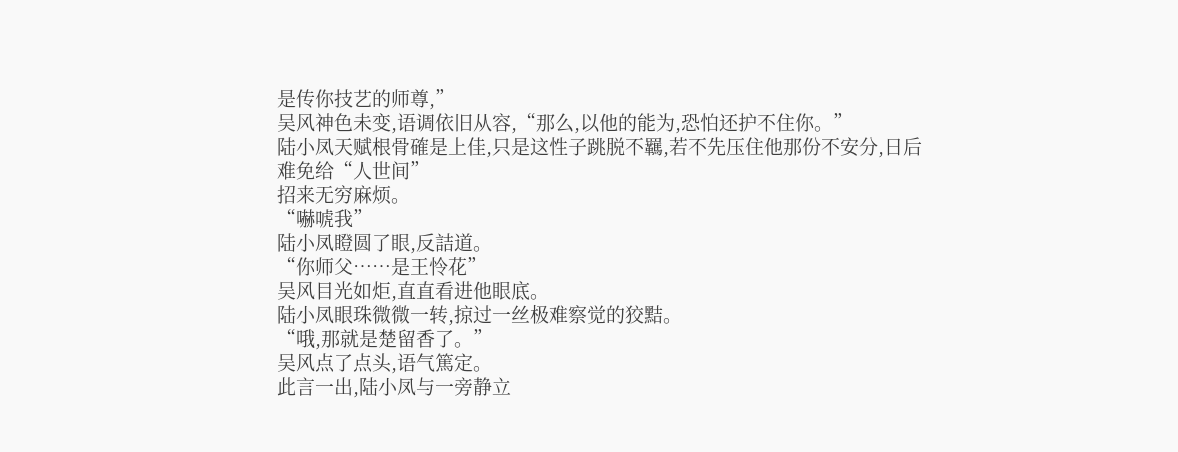是传你技艺的师尊,”
吴风神色未变,语调依旧从容,“那么,以他的能为,恐怕还护不住你。”
陆小凤天赋根骨確是上佳,只是这性子跳脱不羈,若不先压住他那份不安分,日后难免给“人世间”
招来无穷麻烦。
“嚇唬我”
陆小凤瞪圆了眼,反詰道。
“你师父……是王怜花”
吴风目光如炬,直直看进他眼底。
陆小凤眼珠微微一转,掠过一丝极难察觉的狡黠。
“哦,那就是楚留香了。”
吴风点了点头,语气篤定。
此言一出,陆小凤与一旁静立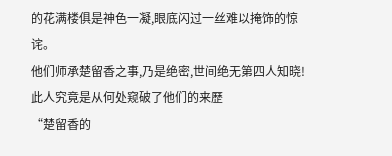的花满楼俱是神色一凝,眼底闪过一丝难以掩饰的惊诧。
他们师承楚留香之事,乃是绝密,世间绝无第四人知晓!
此人究竟是从何处窥破了他们的来歷
“楚留香的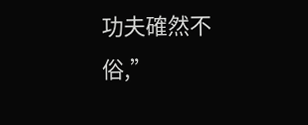功夫確然不俗,”